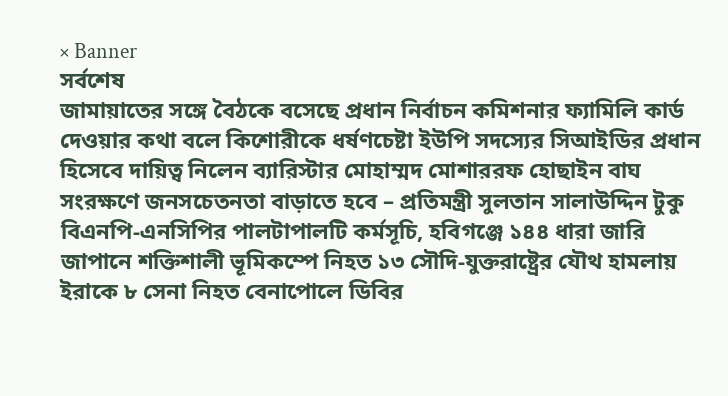× Banner
সর্বশেষ
জামায়াতের সঙ্গে বৈঠকে বসেছে প্রধান নির্বাচন কমিশনার ফ্যামিলি কার্ড দেওয়ার কথা বলে কিশোরীকে ধর্ষণচেষ্টা ইউপি সদস্যের সিআইডির প্রধান হিসেবে দায়িত্ব নিলেন ব্যারিস্টার মোহাম্মদ মোশাররফ হোছাইন বাঘ সংরক্ষণে জনসচেতনতা বাড়াতে হবে – প্রতিমন্ত্রী সুলতান সালাউদ্দিন টুকু বিএনপি-এনসিপির পালটাপালটি কর্মসূচি, হবিগঞ্জে ১৪৪ ধারা জারি জাপানে শক্তিশালী ভূমিকম্পে নিহত ১৩ সৌদি-যুক্তরাষ্ট্রের যৌথ হামলায় ইরাকে ৮ সেনা নিহত বেনাপোলে ডিবির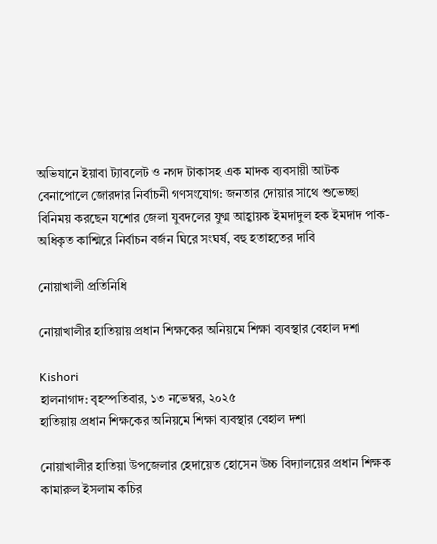অভিযানে ইয়াবা ট্যাবলেট ও নগদ টাকাসহ এক মাদক ব্যবসায়ী আটক বেনাপোলে জোরদার নির্বাচনী গণসংযোগ: জনতার দোয়ার সাথে শুভেচ্ছা বিনিময় করছেন যশোর জেলা যুবদলের যুগ্ম আহ্বায়ক ইমদাদুল হক ইমদাদ পাক-অধিকৃত কাশ্মিরে নির্বাচন বর্জন ঘিরে সংঘর্ষ, বহু হতাহতের দাবি

নোয়াখালী প্রতিনিধি

নোয়াখালীর হাতিয়ায় প্রধান শিক্ষকের অনিয়মে শিক্ষা ব্যবস্থার বেহাল দশা

Kishori
হালনাগাদ: বৃহস্পতিবার, ১৩ নভেম্বর, ২০২৫
হাতিয়ায় প্রধান শিক্ষকের অনিয়মে শিক্ষা ব্যবস্থার বেহাল দশা

নোয়াখালীর হাতিয়া উপজেলার হেদায়েত হোসেন উচ্চ বিদ্যালয়ের প্রধান শিক্ষক কামারুল ইসলাম কচির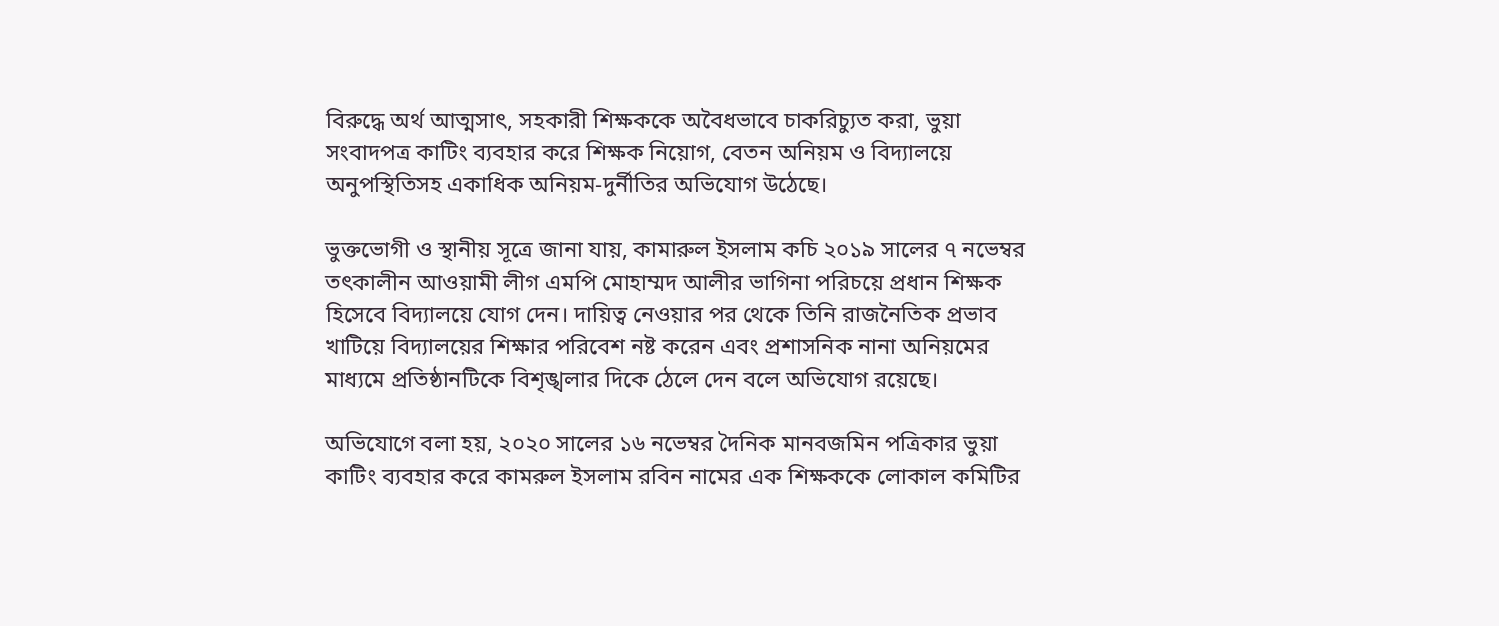বিরুদ্ধে অর্থ আত্মসাৎ, সহকারী শিক্ষককে অবৈধভাবে চাকরিচ্যুত করা, ভুয়া সংবাদপত্র কাটিং ব্যবহার করে শিক্ষক নিয়োগ, বেতন অনিয়ম ও বিদ্যালয়ে অনুপস্থিতিসহ একাধিক অনিয়ম-দুর্নীতির অভিযোগ উঠেছে।

ভুক্তভোগী ও স্থানীয় সূত্রে জানা যায়, কামারুল ইসলাম কচি ২০১৯ সালের ৭ নভেম্বর তৎকালীন আওয়ামী লীগ এমপি মোহাম্মদ আলীর ভাগিনা পরিচয়ে প্রধান শিক্ষক হিসেবে বিদ্যালয়ে যোগ দেন। দায়িত্ব নেওয়ার পর থেকে তিনি রাজনৈতিক প্রভাব খাটিয়ে বিদ্যালয়ের শিক্ষার পরিবেশ নষ্ট করেন এবং প্রশাসনিক নানা অনিয়মের মাধ্যমে প্রতিষ্ঠানটিকে বিশৃঙ্খলার দিকে ঠেলে দেন বলে অভিযোগ রয়েছে।

অভিযোগে বলা হয়, ২০২০ সালের ১৬ নভেম্বর দৈনিক মানবজমিন পত্রিকার ভুয়া কাটিং ব্যবহার করে কামরুল ইসলাম রবিন নামের এক শিক্ষককে লোকাল কমিটির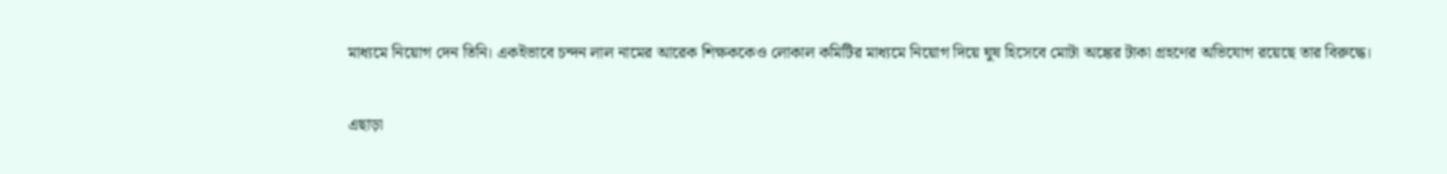মাধ্যমে নিয়োগ দেন তিনি। একইভাবে চন্দন লাল নামের আরেক শিক্ষককেও লোকাল কমিটির মাধ্যমে নিয়োগ দিয়ে ঘুষ হিসেবে মোটা অঙ্কের টাকা গ্রহণের অভিযোগ রয়েছে তার বিরুদ্ধে।

এছাড়া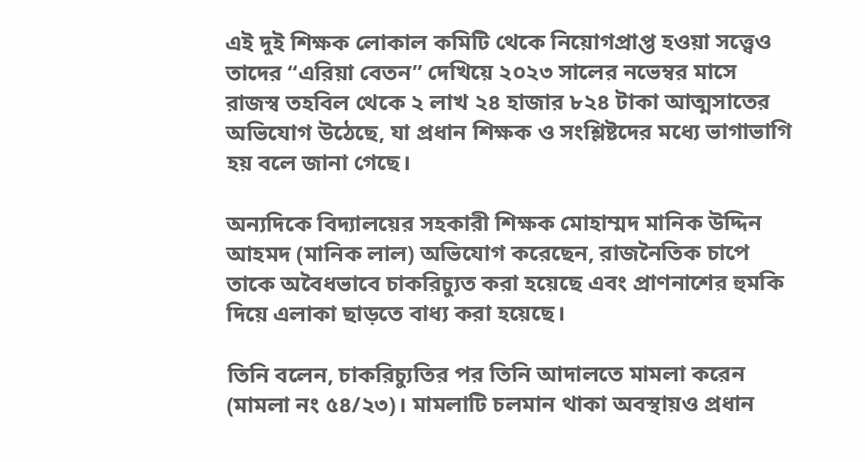এই দুই শিক্ষক লোকাল কমিটি থেকে নিয়োগপ্রাপ্ত হওয়া সত্ত্বেও তাদের “এরিয়া বেতন” দেখিয়ে ২০২৩ সালের নভেম্বর মাসে রাজস্ব তহবিল থেকে ২ লাখ ২৪ হাজার ৮২৪ টাকা আত্মসাতের অভিযোগ উঠেছে, যা প্রধান শিক্ষক ও সংশ্লিষ্টদের মধ্যে ভাগাভাগি হয় বলে জানা গেছে।

অন্যদিকে বিদ্যালয়ের সহকারী শিক্ষক মোহাম্মদ মানিক উদ্দিন আহমদ (মানিক লাল) অভিযোগ করেছেন, রাজনৈতিক চাপে তাকে অবৈধভাবে চাকরিচ্যুত করা হয়েছে এবং প্রাণনাশের হুমকি দিয়ে এলাকা ছাড়তে বাধ্য করা হয়েছে।

তিনি বলেন, চাকরিচ্যুতির পর তিনি আদালতে মামলা করেন (মামলা নং ৫৪/২৩)। মামলাটি চলমান থাকা অবস্থায়ও প্রধান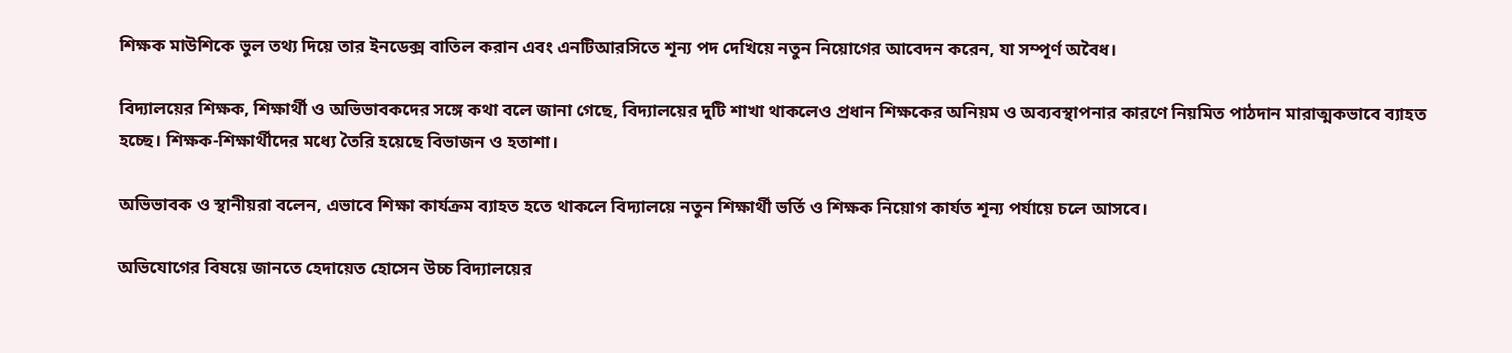শিক্ষক মাউশিকে ভুল তথ্য দিয়ে তার ইনডেক্স বাতিল করান এবং এনটিআরসিতে শূন্য পদ দেখিয়ে নতুন নিয়োগের আবেদন করেন, যা সম্পূর্ণ অবৈধ।

বিদ্যালয়ের শিক্ষক, শিক্ষার্থী ও অভিভাবকদের সঙ্গে কথা বলে জানা গেছে, বিদ্যালয়ের দুটি শাখা থাকলেও প্রধান শিক্ষকের অনিয়ম ও অব্যবস্থাপনার কারণে নিয়মিত পাঠদান মারাত্মকভাবে ব্যাহত হচ্ছে। শিক্ষক-শিক্ষার্থীদের মধ্যে তৈরি হয়েছে বিভাজন ও হতাশা।

অভিভাবক ও স্থানীয়রা বলেন, এভাবে শিক্ষা কার্যক্রম ব্যাহত হতে থাকলে বিদ্যালয়ে নতুন শিক্ষার্থী ভর্তি ও শিক্ষক নিয়োগ কার্যত শূন্য পর্যায়ে চলে আসবে।

অভিযোগের বিষয়ে জানতে হেদায়েত হোসেন উচ্চ বিদ্যালয়ের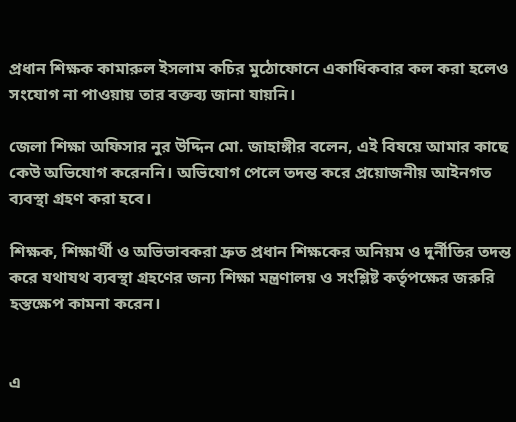প্রধান শিক্ষক কামারুল ইসলাম কচির মুঠোফোনে একাধিকবার কল করা হলেও সংযোগ না পাওয়ায় তার বক্তব্য জানা যায়নি।

জেলা শিক্ষা অফিসার নুর উদ্দিন মো. জাহাঙ্গীর বলেন, এই বিষয়ে আমার কাছে কেউ অভিযোগ করেননি। অভিযোগ পেলে তদন্ত করে প্রয়োজনীয় আইনগত ব্যবস্থা গ্রহণ করা হবে।

শিক্ষক, শিক্ষার্থী ও অভিভাবকরা দ্রুত প্রধান শিক্ষকের অনিয়ম ও দুর্নীতির তদন্ত করে যথাযথ ব্যবস্থা গ্রহণের জন্য শিক্ষা মন্ত্রণালয় ও সংশ্লিষ্ট কর্তৃপক্ষের জরুরি হস্তক্ষেপ কামনা করেন।


এ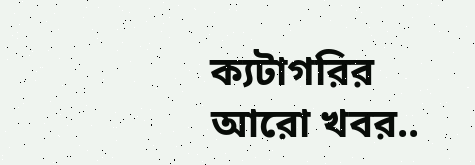ক্যটাগরির আরো খবর..